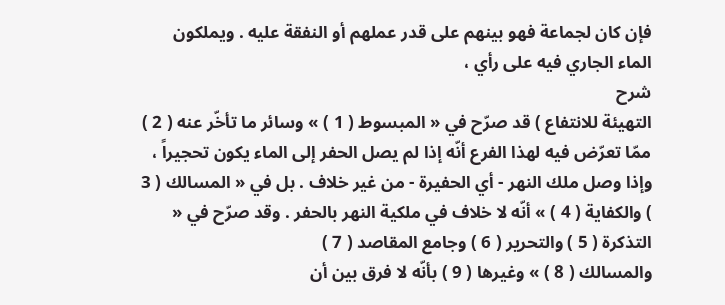فإن كان لجماعة فهو بينهم على قدر عملهم أو النفقة عليه . ويملكون الماء الجاري فيه على رأي ،
شرح
التهيئة للانتفاع ) قد صرّح في « المبسوط ( 1 ) » وسائر ما تأخّر عنه ( 2 ) ممّا تعرّض فيه لهذا الفرع أنّه إذا لم يصل الحفر إلى الماء يكون تحجيراً ، وإذا وصل ملك النهر - أي الحفيرة - من غير خلاف . بل في « المسالك ( 3 ) والكفاية ( 4 ) » أنّه لا خلاف في ملكية النهر بالحفر . وقد صرّح في « التذكرة ( 5 ) والتحرير ( 6 ) وجامع المقاصد ( 7 )
والمسالك ( 8 ) » وغيرها ( 9 ) بأنّه لا فرق بين أن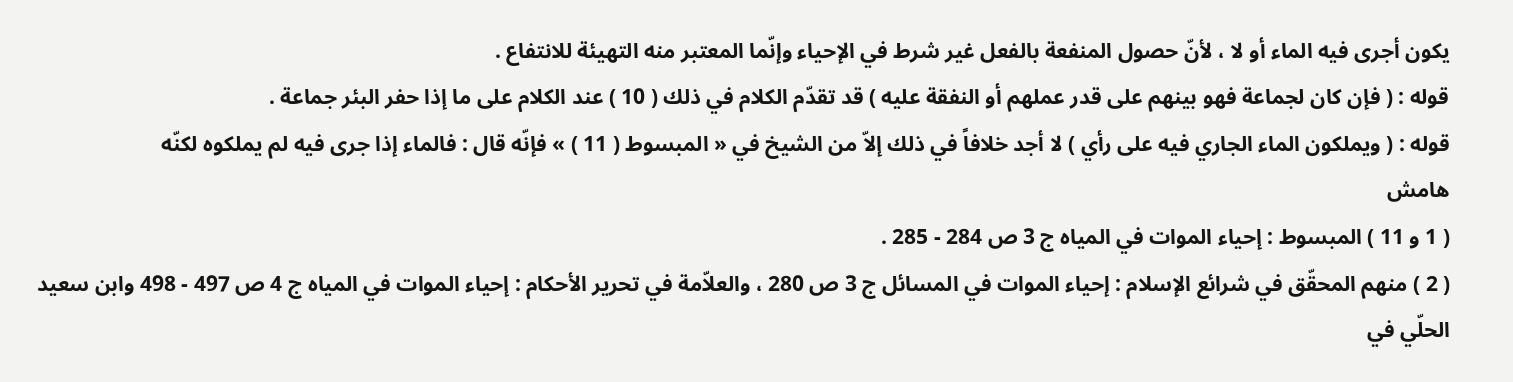يكون أجرى فيه الماء أو لا ، لأنّ حصول المنفعة بالفعل غير شرط في الإحياء وإنّما المعتبر منه التهيئة للانتفاع .
قوله : ( فإن كان لجماعة فهو بينهم على قدر عملهم أو النفقة عليه ) قد تقدّم الكلام في ذلك ( 10 ) عند الكلام على ما إذا حفر البئر جماعة .
قوله : ( ويملكون الماء الجاري فيه على رأي ) لا أجد خلافاً في ذلك إلاّ من الشيخ في « المبسوط ( 11 ) » فإنّه قال : فالماء إذا جرى فيه لم يملكوه لكنّه
هامش
( 1 و 11 ) المبسوط : إحياء الموات في المياه ج 3 ص 284 - 285 .
( 2 ) منهم المحقّق في شرائع الإسلام : إحياء الموات في المسائل ج 3 ص 280 ، والعلاّمة في تحرير الأحكام : إحياء الموات في المياه ج 4 ص 497 - 498 وابن سعيد الحلّي في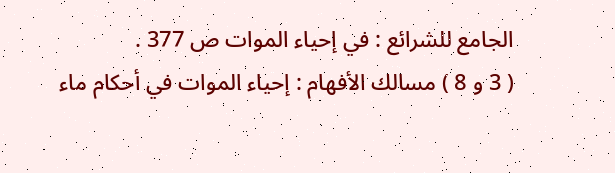الجامع للشرائع : في إحياء الموات ص 377 .
( 3 و 8 ) مسالك الأفهام : إحياء الموات في أحكام ماء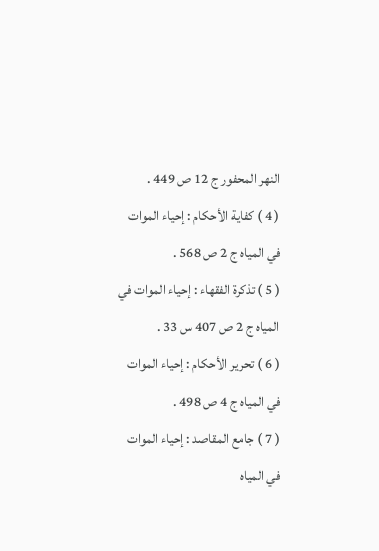النهر المحفور ج 12 ص 449 .
( 4 ) كفاية الأحكام : إحياء الموات في المياه ج 2 ص 568 .
( 5 ) تذكرة الفقهاء : إحياء الموات في المياه ج 2 ص 407 س 33 .
( 6 ) تحرير الأحكام : إحياء الموات في المياه ج 4 ص 498 .
( 7 ) جامع المقاصد : إحياء الموات في المياه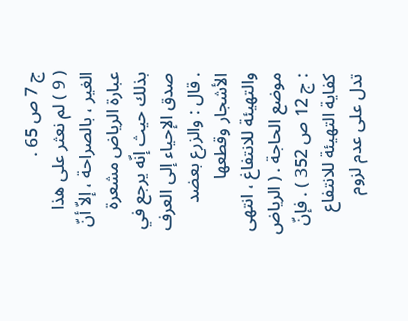ج 7 ص 65 .
( 9 ) لم نعثر على هذا الغير ، بالصراحة ، إلاّ أنّ عبارة الرياض مشعرة بذلك حيث إنّه يرجع في صدق الإحياء إلى العرف . قال : والزرع بعضد الأشجار وقطعها والتهيئة للانتفاغ ، انتهى موضع الحاجة . ( الرياض : ج 12 ص 352 ) . فإنّ كفاية التهيئة للانتفاع تدل على عدم لزوم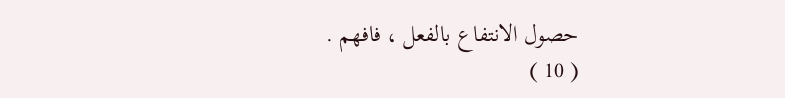حصول الانتفاع بالفعل ، فافهم .
( 10 )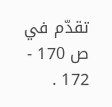تقدّم في ص 170 - 172 .